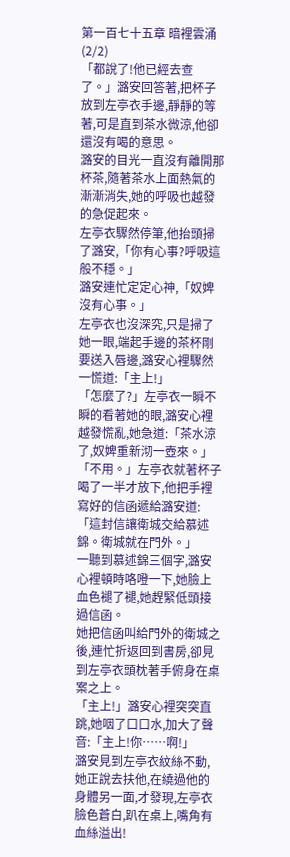第一百七十五章 暗裡雲涌(2/2)
「都說了!他已經去查了。」潞安回答著,把杯子放到左亭衣手邊,靜靜的等著,可是直到茶水微涼,他卻還沒有喝的意思。
潞安的目光一直沒有離開那杯茶,隨著茶水上面熱氣的漸漸消失,她的呼吸也越發的急促起來。
左亭衣驟然停筆,他抬頭掃了潞安,「你有心事?呼吸這般不穩。」
潞安連忙定定心神,「奴婢沒有心事。」
左亭衣也沒深究,只是掃了她一眼,端起手邊的茶杯剛要送入唇邊,潞安心裡驟然一慌道:「主上!」
「怎麼了?」左亭衣一瞬不瞬的看著她的眼,潞安心裡越發慌亂,她急道:「茶水涼了,奴婢重新沏一壺來。」
「不用。」左亭衣就著杯子喝了一半才放下,他把手裡寫好的信函遞給潞安道:「這封信讓衛城交給慕述錦。衛城就在門外。」
一聽到慕述錦三個字,潞安心裡頓時咯噔一下,她臉上血色褪了褪,她趕緊低頭接過信函。
她把信函叫給門外的衛城之後,連忙折返回到書房,卻見到左亭衣頭枕著手俯身在桌案之上。
「主上!」潞安心裡突突直跳,她咽了口口水,加大了聲音:「主上!你……啊!」
潞安見到左亭衣紋絲不動,她正說去扶他,在繞過他的身體另一面,才發現,左亭衣臉色蒼白,趴在桌上,嘴角有血絲溢出!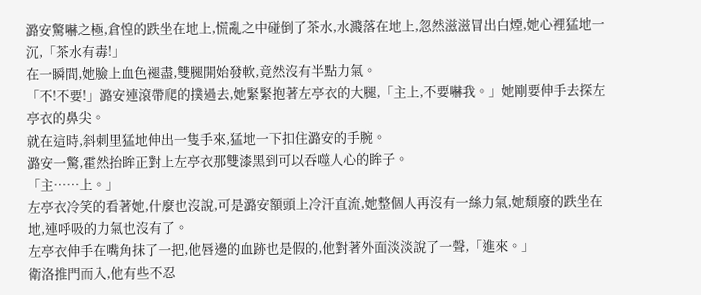潞安驚嚇之極,倉惶的跌坐在地上,慌亂之中碰倒了茶水,水濺落在地上,忽然滋滋冒出白煙,她心裡猛地一沉,「茶水有毒!」
在一瞬間,她臉上血色褪盡,雙腿開始發軟,竟然沒有半點力氣。
「不!不要!」潞安連滾帶爬的撲過去,她緊緊抱著左亭衣的大腿,「主上,不要嚇我。」她剛要伸手去探左亭衣的鼻尖。
就在這時,斜刺里猛地伸出一隻手來,猛地一下扣住潞安的手腕。
潞安一驚,霍然抬眸正對上左亭衣那雙漆黑到可以吞噬人心的眸子。
「主……上。」
左亭衣冷笑的看著她,什麼也沒說,可是潞安額頭上冷汗直流,她整個人再沒有一絲力氣,她頹廢的跌坐在地,連呼吸的力氣也沒有了。
左亭衣伸手在嘴角抹了一把,他唇邊的血跡也是假的,他對著外面淡淡說了一聲,「進來。」
衛洛推門而入,他有些不忍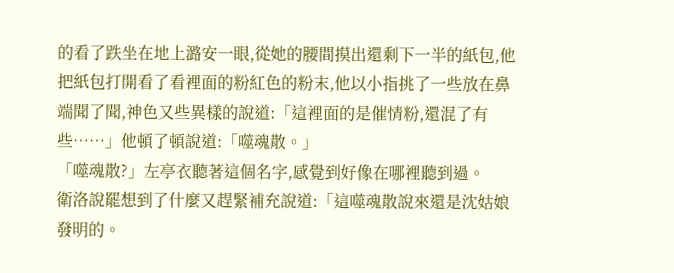的看了跌坐在地上潞安一眼,從她的腰間摸出還剩下一半的紙包,他把紙包打開看了看裡面的粉紅色的粉末,他以小指挑了一些放在鼻端聞了聞,神色又些異樣的說道:「這裡面的是催情粉,還混了有些……」他頓了頓說道:「噬魂散。」
「噬魂散?」左亭衣聽著這個名字,感覺到好像在哪裡聽到過。
衛洛說罷想到了什麼又趕緊補充說道:「這噬魂散說來還是沈姑娘發明的。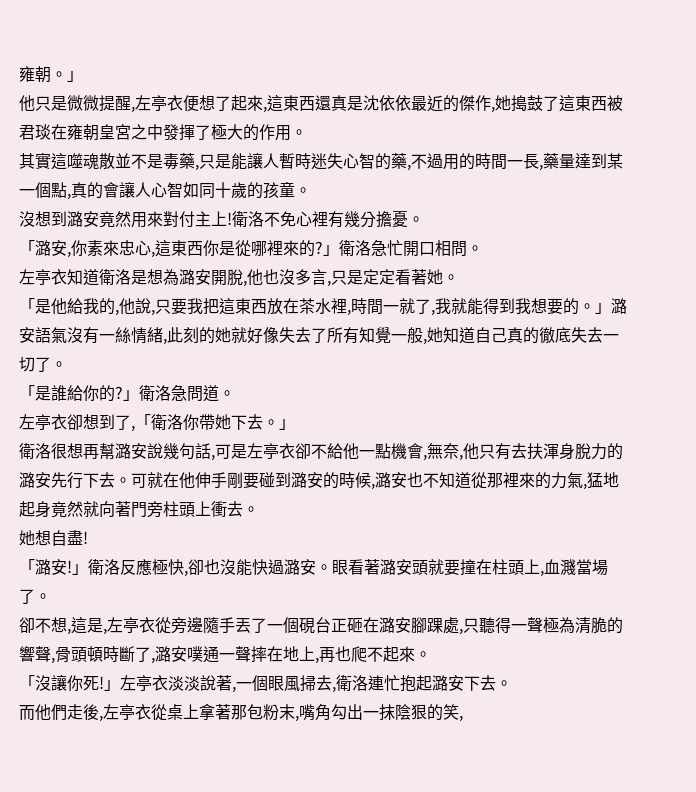雍朝。」
他只是微微提醒,左亭衣便想了起來,這東西還真是沈依依最近的傑作,她搗鼓了這東西被君琰在雍朝皇宮之中發揮了極大的作用。
其實這噬魂散並不是毒藥,只是能讓人暫時迷失心智的藥,不過用的時間一長,藥量達到某一個點,真的會讓人心智如同十歲的孩童。
沒想到潞安竟然用來對付主上!衛洛不免心裡有幾分擔憂。
「潞安,你素來忠心,這東西你是從哪裡來的?」衛洛急忙開口相問。
左亭衣知道衛洛是想為潞安開脫,他也沒多言,只是定定看著她。
「是他給我的,他說,只要我把這東西放在茶水裡,時間一就了,我就能得到我想要的。」潞安語氣沒有一絲情緒,此刻的她就好像失去了所有知覺一般,她知道自己真的徹底失去一切了。
「是誰給你的?」衛洛急問道。
左亭衣卻想到了,「衛洛你帶她下去。」
衛洛很想再幫潞安說幾句話,可是左亭衣卻不給他一點機會,無奈,他只有去扶渾身脫力的潞安先行下去。可就在他伸手剛要碰到潞安的時候,潞安也不知道從那裡來的力氣,猛地起身竟然就向著門旁柱頭上衝去。
她想自盡!
「潞安!」衛洛反應極快,卻也沒能快過潞安。眼看著潞安頭就要撞在柱頭上,血濺當場了。
卻不想,這是,左亭衣從旁邊隨手丟了一個硯台正砸在潞安腳踝處,只聽得一聲極為清脆的響聲,骨頭頓時斷了,潞安噗通一聲摔在地上,再也爬不起來。
「沒讓你死!」左亭衣淡淡說著,一個眼風掃去,衛洛連忙抱起潞安下去。
而他們走後,左亭衣從桌上拿著那包粉末,嘴角勾出一抹陰狠的笑,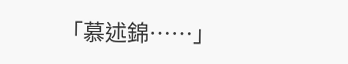「慕述錦……」